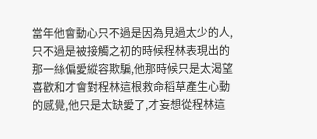當年他會動心只不過是因為見過太少的人,只不過是被接觸之初的時候程林表現出的那一絲偏愛縱容欺騙,他那時候只是太渴望喜歡和才會對程林這根救命稻草產生心動的感覺,他只是太缺愛了,才妄想從程林這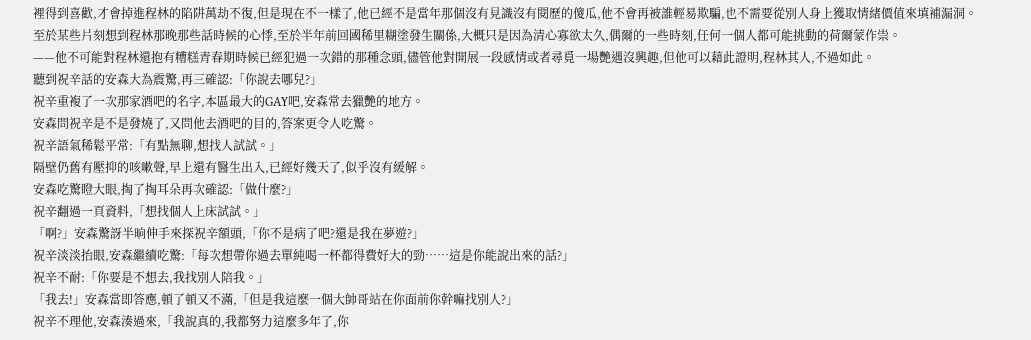裡得到喜歡,才會掉進程林的陷阱萬劫不復,但是現在不一樣了,他已經不是當年那個沒有見識沒有閱歷的傻瓜,他不會再被誰輕易欺騙,也不需要從別人身上獲取情緒價值來填補漏洞。
至於某些片刻想到程林那晚那些話時候的心悸,至於半年前回國稀里糊塗發生關係,大概只是因為清心寡欲太久,偶爾的一些時刻,任何一個人都可能挑動的荷爾蒙作祟。
——他不可能對程林還抱有糟糕青春期時候已經犯過一次錯的那種念頭,儘管他對開展一段感情或者尋覓一場艷遇沒興趣,但他可以藉此證明,程林其人,不過如此。
聽到祝辛話的安森大為震驚,再三確認:「你說去哪兒?」
祝辛重複了一次那家酒吧的名字,本區最大的GAY吧,安森常去獵艷的地方。
安森問祝辛是不是發燒了,又問他去酒吧的目的,答案更令人吃驚。
祝辛語氣稀鬆平常:「有點無聊,想找人試試。」
隔壁仍舊有壓抑的咳嗽聲,早上還有醫生出入,已經好幾天了,似乎沒有緩解。
安森吃驚瞪大眼,掏了掏耳朵再次確認:「做什麼?」
祝辛翻過一頁資料,「想找個人上床試試。」
「啊?」安森驚訝半晌伸手來探祝辛額頭,「你不是病了吧?還是我在夢遊?」
祝辛淡淡抬眼,安森繼續吃驚:「每次想帶你過去單純喝一杯都得費好大的勁……這是你能說出來的話?」
祝辛不耐:「你要是不想去,我找別人陪我。」
「我去!」安森當即答應,頓了頓又不滿,「但是我這麼一個大帥哥站在你面前你幹嘛找別人?」
祝辛不理他,安森湊過來,「我說真的,我都努力這麼多年了,你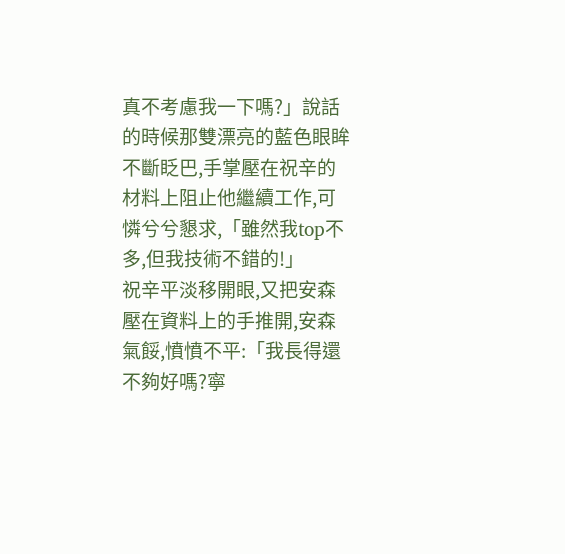真不考慮我一下嗎?」說話的時候那雙漂亮的藍色眼眸不斷眨巴,手掌壓在祝辛的材料上阻止他繼續工作,可憐兮兮懇求,「雖然我top不多,但我技術不錯的!」
祝辛平淡移開眼,又把安森壓在資料上的手推開,安森氣餒,憤憤不平:「我長得還不夠好嗎?寧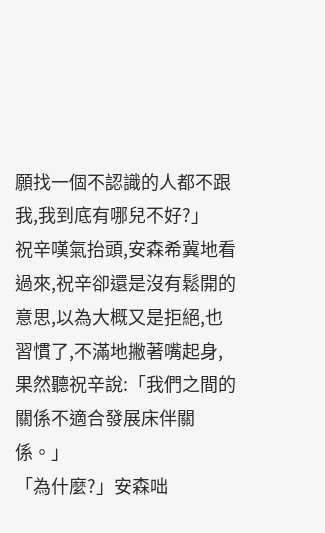願找一個不認識的人都不跟我,我到底有哪兒不好?」
祝辛嘆氣抬頭,安森希冀地看過來,祝辛卻還是沒有鬆開的意思,以為大概又是拒絕,也習慣了,不滿地撇著嘴起身,果然聽祝辛說:「我們之間的關係不適合發展床伴關係。」
「為什麼?」安森咄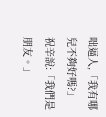咄逼人,「我有哪兒不夠好嗎?」
祝辛說:「我們是朋友。」